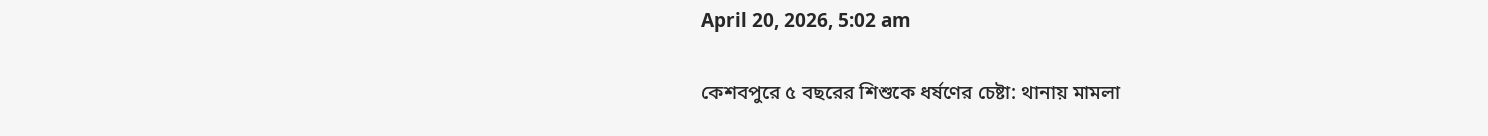April 20, 2026, 5:02 am

কেশবপুরে ৫ বছরের শিশুকে ধর্ষণের চেষ্টা: থানায় মামলা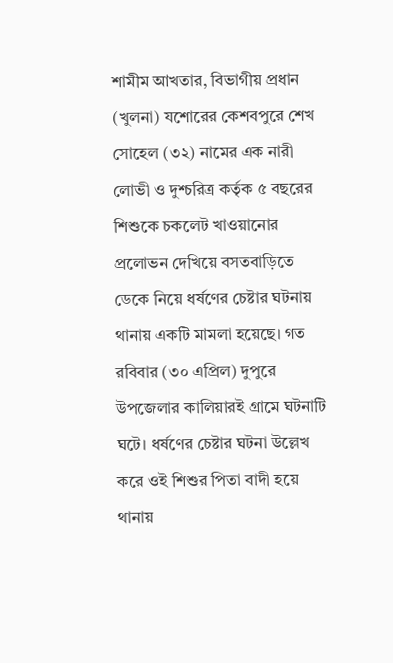শামীম আখতার, বিভাগীয় প্রধান (খুলনা) যশোরের কেশবপুরে শেখ সোহেল (৩২) নামের এক নারী লোভী ও দুশ্চরিত্র কর্তৃক ৫ বছরের শিশুকে চকলেট খাওয়ানোর প্রলোভন দেখিয়ে বসতবাড়িতে ডেকে নিয়ে ধর্ষণের চেষ্টার ঘটনায় থানায় একটি মামলা হয়েছে। গত রবিবার (৩০ এপ্রিল) দুপুরে উপজেলার কালিয়ারই গ্রামে ঘটনাটি ঘটে। ধর্ষণের চেষ্টার ঘটনা উল্লেখ করে ওই শিশুর পিতা বাদী হয়ে থানায়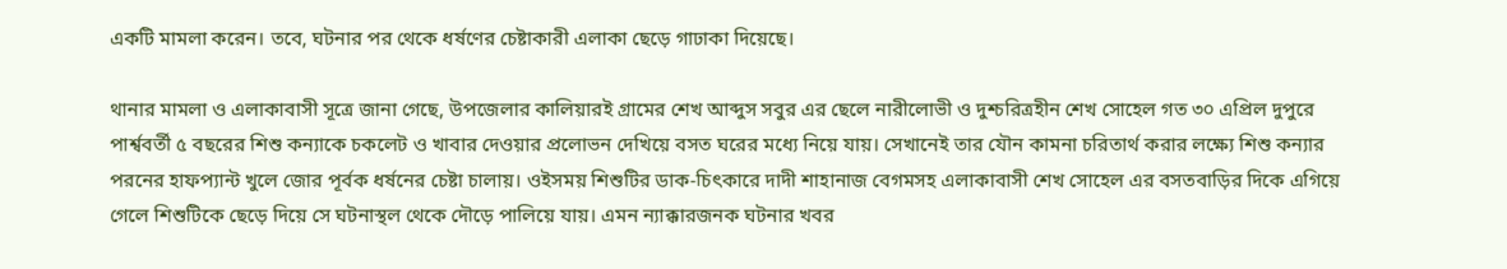একটি মামলা করেন। তবে, ঘটনার পর থেকে ধর্ষণের চেষ্টাকারী এলাকা ছেড়ে গাঢাকা দিয়েছে।

থানার মামলা ও এলাকাবাসী সূত্রে জানা গেছে, উপজেলার কালিয়ারই গ্রামের শেখ আব্দুস সবুর এর ছেলে নারীলোভী ও দুশ্চরিত্রহীন শেখ সোহেল গত ৩০ এপ্রিল দুপুরে পার্শ্ববর্তী ৫ বছরের শিশু কন্যাকে চকলেট ও খাবার দেওয়ার প্রলোভন দেখিয়ে বসত ঘরের মধ্যে নিয়ে যায়। সেখানেই তার যৌন কামনা চরিতার্থ করার লক্ষ্যে শিশু কন্যার পরনের হাফপ্যান্ট খুলে জোর পূর্বক ধর্ষনের চেষ্টা চালায়। ওইসময় শিশুটির ডাক-চিৎকারে দাদী শাহানাজ বেগমসহ এলাকাবাসী শেখ সোহেল এর বসতবাড়ির দিকে এগিয়ে গেলে শিশুটিকে ছেড়ে দিয়ে সে ঘটনাস্থল থেকে দৌড়ে পালিয়ে যায়। এমন ন্যাক্কারজনক ঘটনার খবর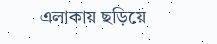এলাকায় ছড়িয়ে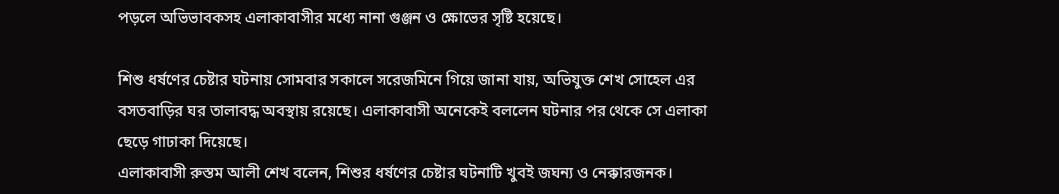পড়লে অভিভাবকসহ এলাকাবাসীর মধ্যে নানা গুঞ্জন ও ক্ষোভের সৃষ্টি হয়েছে।

শিশু ধর্ষণের চেষ্টার ঘটনায় সোমবার সকালে সরেজমিনে গিয়ে জানা যায়, অভিযুক্ত শেখ সোহেল এর বসতবাড়ির ঘর তালাবদ্ধ অবস্থায় রয়েছে। এলাকাবাসী অনেকেই বললেন ঘটনার পর থেকে সে এলাকা ছেড়ে গাঢাকা দিয়েছে।
এলাকাবাসী রুস্তম আলী শেখ বলেন, শিশুর ধর্ষণের চেষ্টার ঘটনাটি খুবই জঘন্য ও নেক্কারজনক।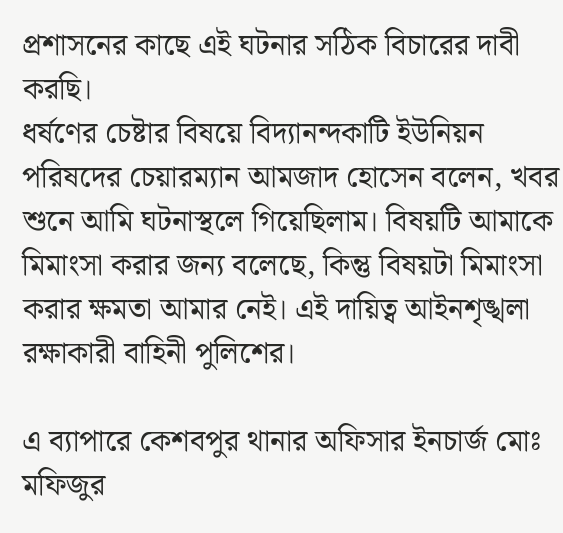প্রশাসনের কাছে এই ঘটনার সঠিক বিচারের দাবী করছি।
ধর্ষণের চেষ্টার বিষয়ে বিদ্যানন্দকাটি ইউনিয়ন পরিষদের চেয়ারম্যান আমজাদ হোসেন বলেন, খবর শুনে আমি ঘটনাস্থলে গিয়েছিলাম। বিষয়টি আমাকে মিমাংসা করার জন্য বলেছে, কিন্তু বিষয়টা মিমাংসা করার ক্ষমতা আমার নেই। এই দায়িত্ব আইনশৃঙ্খলা রক্ষাকারী বাহিনী পুলিশের।

এ ব্যাপারে কেশবপুর থানার অফিসার ইনচার্জ মোঃ মফিজুর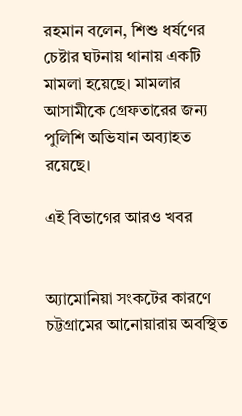রহমান বলেন, শিশু ধর্ষণের চেষ্টার ঘটনায় থানায় একটি মামলা হয়েছে। মামলার আসামীকে গ্রেফতারের জন্য পুলিশি অভিযান অব্যাহত রয়েছে।

এই বিভাগের আরও খবর


অ্যামোনিয়া সংকটের কারণে চট্টগ্রামের আনোয়ারায় অবস্থিত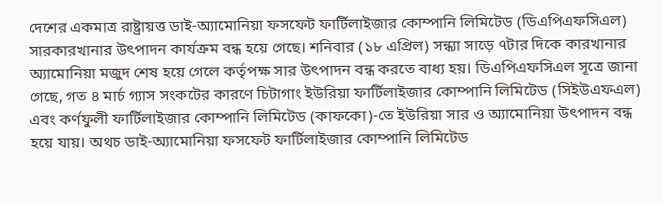দেশের একমাত্র রাষ্ট্রায়ত্ত ডাই-অ্যামোনিয়া ফসফেট ফার্টিলাইজার কোম্পানি লিমিটেড (ডিএপিএফসিএল) সারকারখানার উৎপাদন কার্যক্রম বন্ধ হয়ে গেছে। শনিবার (১৮ এপ্রিল) সন্ধ্যা সাড়ে ৭টার দিকে কারখানার অ্যামোনিয়া মজুদ শেষ হয়ে গেলে কর্তৃপক্ষ সার উৎপাদন বন্ধ করতে বাধ্য হয়। ডিএপিএফসিএল সূত্রে জানা গেছে, গত ৪ মার্চ গ্যাস সংকটের কারণে চিটাগাং ইউরিয়া ফার্টিলাইজার কোম্পানি লিমিটেড (সিইউএফএল) এবং কর্ণফুলী ফার্টিলাইজার কোম্পানি লিমিটেড (কাফকো)-তে ইউরিয়া সার ও অ্যামোনিয়া উৎপাদন বন্ধ হয়ে যায়। অথচ ডাই-অ্যামোনিয়া ফসফেট ফার্টিলাইজার কোম্পানি লিমিটেড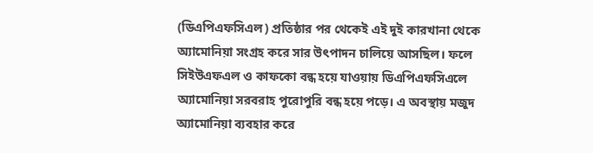(ডিএপিএফসিএল) প্রতিষ্ঠার পর থেকেই এই দুই কারখানা থেকে অ্যামোনিয়া সংগ্রহ করে সার উৎপাদন চালিয়ে আসছিল। ফলে সিইউএফএল ও কাফকো বন্ধ হয়ে যাওয়ায় ডিএপিএফসিএলে অ্যামোনিয়া সরবরাহ পুরোপুরি বন্ধ হয়ে পড়ে। এ অবস্থায় মজুদ অ্যামোনিয়া ব্যবহার করে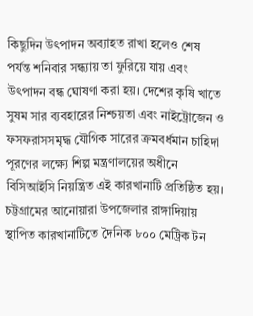কিছুদিন উৎপাদন অব্যাহত রাখা হলেও শেষ পর্যন্ত শনিবার সন্ধ্যায় তা ফুরিয়ে যায় এবং উৎপাদন বন্ধ ঘোষণা করা হয়। দেশের কৃষি খাতে সুষম সার ব্যবহারের নিশ্চয়তা এবং নাইট্রোজেন ও ফসফরাসসমৃদ্ধ যৌগিক সারের ক্রমবর্ধমান চাহিদা পূরণের লক্ষ্যে শিল্প মন্ত্রণালয়ের অধীনে বিসিআইসি নিয়ন্ত্রিত এই কারখানাটি প্রতিষ্ঠিত হয়। চট্টগ্রামের আনোয়ারা উপজেলার রাঙ্গাদিয়ায় স্থাপিত কারখানাটিতে দৈনিক ৮০০ মেট্রিক টন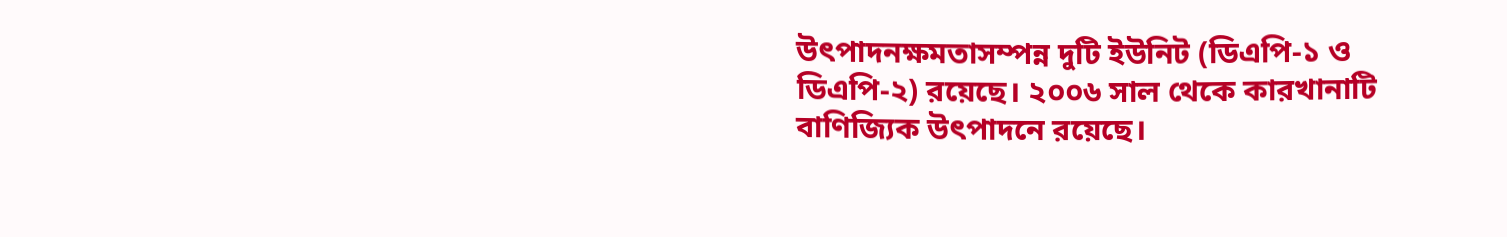উৎপাদনক্ষমতাসম্পন্ন দুটি ইউনিট (ডিএপি-১ ও ডিএপি-২) রয়েছে। ২০০৬ সাল থেকে কারখানাটি বাণিজ্যিক উৎপাদনে রয়েছে।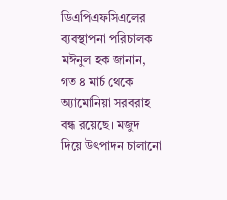ডিএপিএফসিএলের ব্যবস্থাপনা পরিচালক মঈনুল হক জানান, গত ৪ মার্চ থেকে অ্যামোনিয়া সরবরাহ বন্ধ রয়েছে। মজুদ দিয়ে উৎপাদন চালানো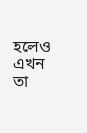হলেও এখন তা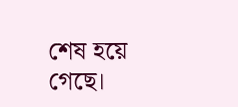শেষ হয়ে গেছে।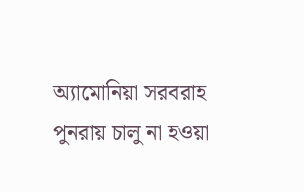অ্যামোনিয়া সরবরাহ পুনরায় চালু না হওয়া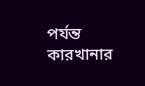পর্যন্ত কারখানার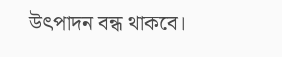উৎপাদন বন্ধ থাকবে।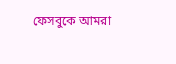ফেসবুকে আমরা